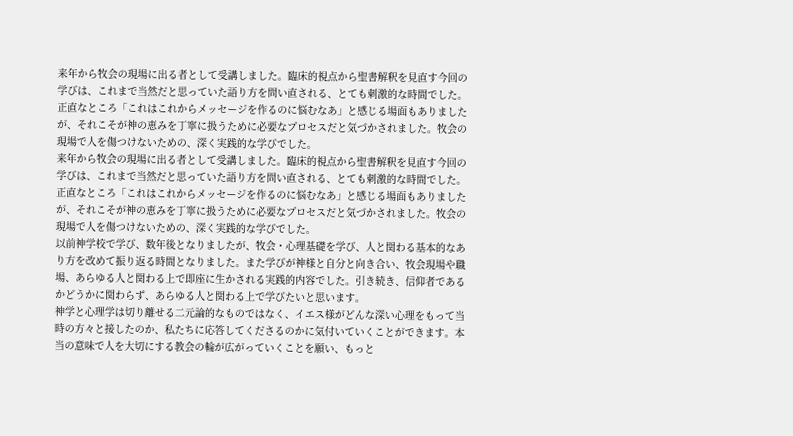来年から牧会の現場に出る者として受講しました。臨床的視点から聖書解釈を見直す今回の学びは、これまで当然だと思っていた語り方を問い直される、とても刺激的な時間でした。正直なところ「これはこれからメッセージを作るのに悩むなあ」と感じる場面もありましたが、それこそが神の恵みを丁寧に扱うために必要なプロセスだと気づかされました。牧会の現場で人を傷つけないための、深く実践的な学びでした。
来年から牧会の現場に出る者として受講しました。臨床的視点から聖書解釈を見直す今回の学びは、これまで当然だと思っていた語り方を問い直される、とても刺激的な時間でした。正直なところ「これはこれからメッセージを作るのに悩むなあ」と感じる場面もありましたが、それこそが神の恵みを丁寧に扱うために必要なプロセスだと気づかされました。牧会の現場で人を傷つけないための、深く実践的な学びでした。
以前神学校で学び、数年後となりましたが、牧会・心理基礎を学び、人と関わる基本的なあり方を改めて振り返る時間となりました。また学びが神様と自分と向き合い、牧会現場や職場、あらゆる人と関わる上で即座に生かされる実践的内容でした。引き続き、信仰者であるかどうかに関わらず、あらゆる人と関わる上で学びたいと思います。
神学と心理学は切り離せる二元論的なものではなく、イエス様がどんな深い心理をもって当時の方々と接したのか、私たちに応答してくださるのかに気付いていくことができます。本当の意味で人を大切にする教会の輪が広がっていくことを願い、もっと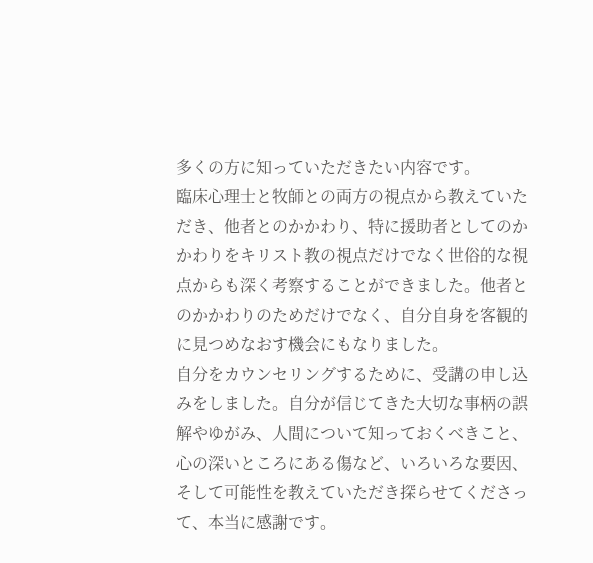多くの方に知っていただきたい内容です。
臨床心理士と牧師との両方の視点から教えていただき、他者とのかかわり、特に援助者としてのかかわりをキリスト教の視点だけでなく世俗的な視点からも深く考察することができました。他者とのかかわりのためだけでなく、自分自身を客観的に見つめなおす機会にもなりました。
自分をカウンセリングするために、受講の申し込みをしました。自分が信じてきた大切な事柄の誤解やゆがみ、人間について知っておくべきこと、心の深いところにある傷など、いろいろな要因、そして可能性を教えていただき探らせてくださって、本当に感謝です。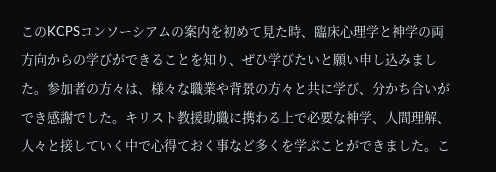このKCPSコンソーシアムの案内を初めて見た時、臨床心理学と神学の両方向からの学びができることを知り、ぜひ学びたいと願い申し込みました。参加者の方々は、様々な職業や背景の方々と共に学び、分かち合いができ感謝でした。キリスト教援助職に携わる上で必要な神学、人間理解、人々と接していく中で心得ておく事など多くを学ぶことができました。こ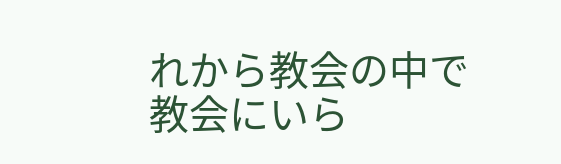れから教会の中で教会にいら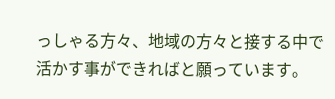っしゃる方々、地域の方々と接する中で活かす事ができればと願っています。